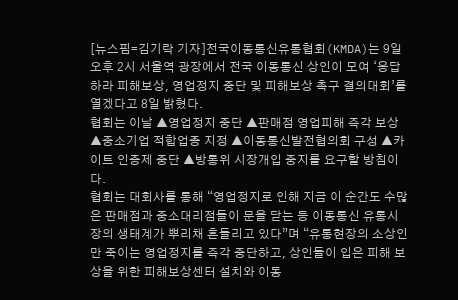[뉴스핌=김기락 기자]전국이동통신유통협회(KMDA)는 9일 오후 2시 서울역 광장에서 전국 이동통신 상인이 모여 ‘응답하라 피해보상, 영업정지 중단 및 피해보상 촉구 결의대회’를 열겠다고 8일 밝혔다.
협회는 이날 ▲영업정지 중단 ▲판매점 영업피해 즉각 보상 ▲중소기업 적합업종 지정 ▲이동통신발전협의회 구성 ▲카이트 인증제 중단 ▲방통위 시장개입 중지를 요구할 방침이다.
협회는 대회사를 통해 “영업정지로 인해 지금 이 순간도 수많은 판매점과 중소대리점들이 문을 닫는 등 이동통신 유통시장의 생태계가 뿌리채 흔들리고 있다”며 “유통현장의 소상인만 죽이는 영업정지를 즉각 중단하고, 상인들이 입은 피해 보상을 위한 피해보상센터 설치와 이동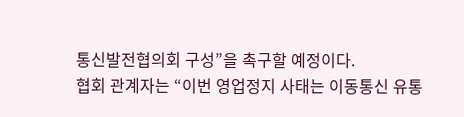통신발전협의회 구성”을 촉구할 예정이다.
협회 관계자는 “이번 영업정지 사태는 이동통신 유통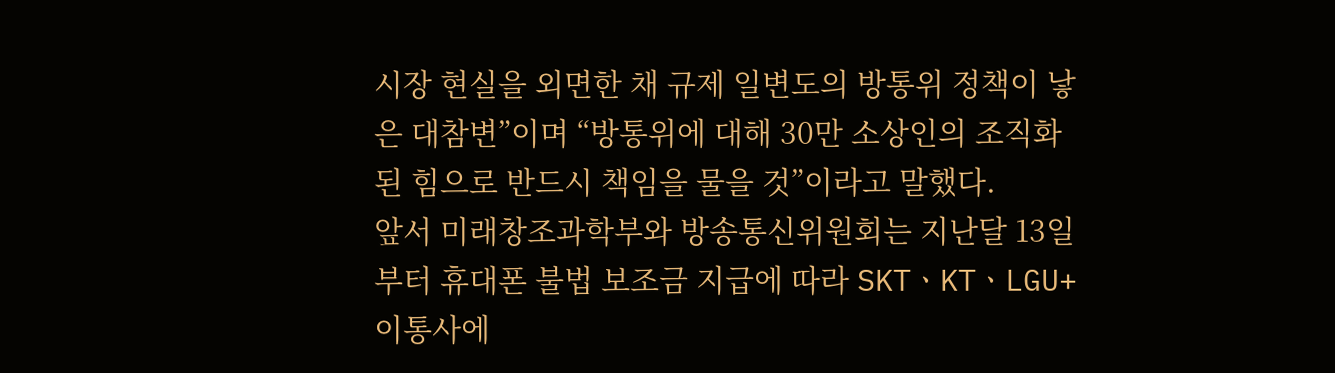시장 현실을 외면한 채 규제 일변도의 방통위 정책이 낳은 대참변”이며 “방통위에 대해 30만 소상인의 조직화된 힘으로 반드시 책임을 물을 것”이라고 말했다.
앞서 미래창조과학부와 방송통신위원회는 지난달 13일부터 휴대폰 불법 보조금 지급에 따라 SKTㆍKTㆍLGU+ 이통사에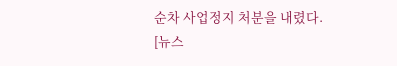순차 사업정지 처분을 내렸다.
[뉴스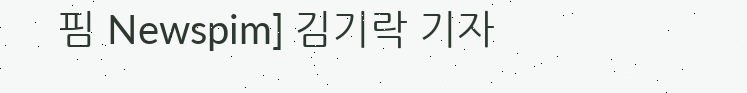핌 Newspim] 김기락 기자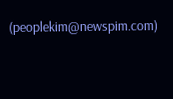(peoplekim@newspim.com)